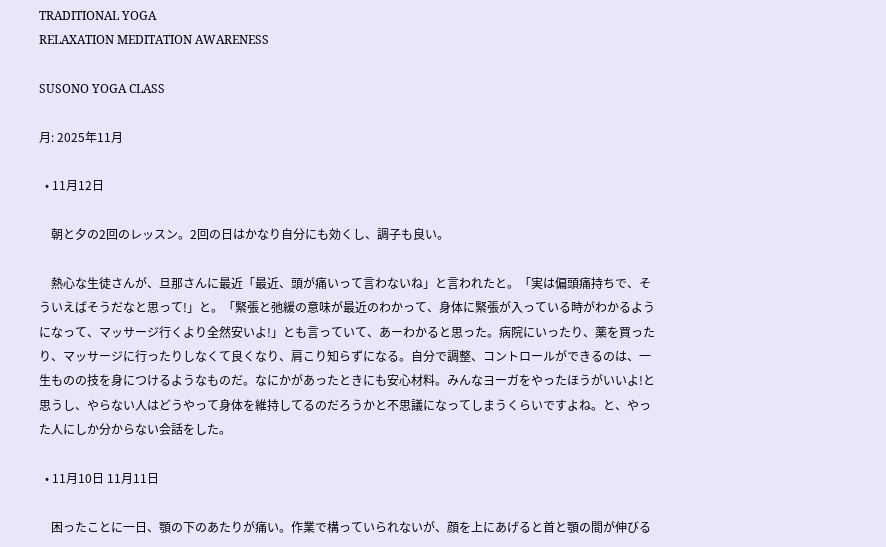TRADITIONAL YOGA
RELAXATION MEDITATION AWARENESS

SUSONO YOGA CLASS

月: 2025年11月

  • 11月12日

    朝と夕の2回のレッスン。2回の日はかなり自分にも効くし、調子も良い。

    熱心な生徒さんが、旦那さんに最近「最近、頭が痛いって言わないね」と言われたと。「実は偏頭痛持ちで、そういえばそうだなと思って!」と。「緊張と弛緩の意味が最近のわかって、身体に緊張が入っている時がわかるようになって、マッサージ行くより全然安いよ!」とも言っていて、あーわかると思った。病院にいったり、薬を買ったり、マッサージに行ったりしなくて良くなり、肩こり知らずになる。自分で調整、コントロールができるのは、一生ものの技を身につけるようなものだ。なにかがあったときにも安心材料。みんなヨーガをやったほうがいいよ!と思うし、やらない人はどうやって身体を維持してるのだろうかと不思議になってしまうくらいですよね。と、やった人にしか分からない会話をした。

  • 11月10日 11月11日

    困ったことに一日、顎の下のあたりが痛い。作業で構っていられないが、顔を上にあげると首と顎の間が伸びる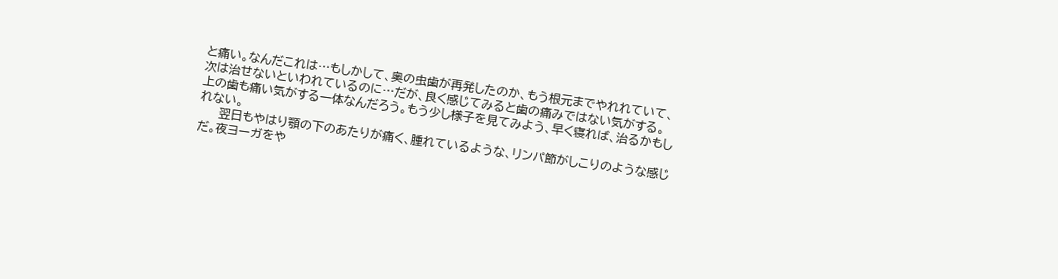と痛い。なんだこれは…もしかして、奥の虫歯が再発したのか、もう根元までやれれていて、次は治せないといわれているのに…だが、良く感じてみると歯の痛みではない気がする。上の歯も痛い気がする一体なんだろう。もう少し様子を見てみよう、早く寝れば、治るかもしれない。
     翌日もやはり顎の下のあたりが痛く、腫れているような、リンパ節がしこりのような感じだ。夜ヨーガをや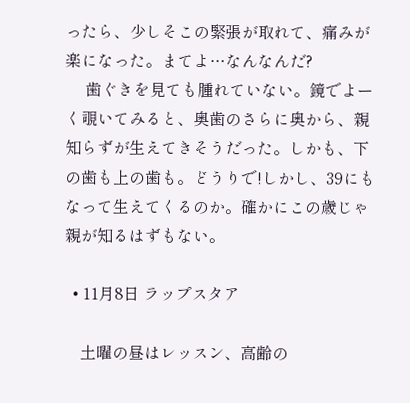ったら、少しそこの緊張が取れて、痛みが楽になった。まてよ…なんなんだ?
     歯ぐきを見ても腫れていない。鏡でよーく覗いてみると、奥歯のさらに奥から、親知らずが生えてきそうだった。しかも、下の歯も上の歯も。どうりで!しかし、39にもなって生えてくるのか。確かにこの歳じゃ親が知るはずもない。

  • 11月8日 ラップスタア

    土曜の昼はレッスン、高齢の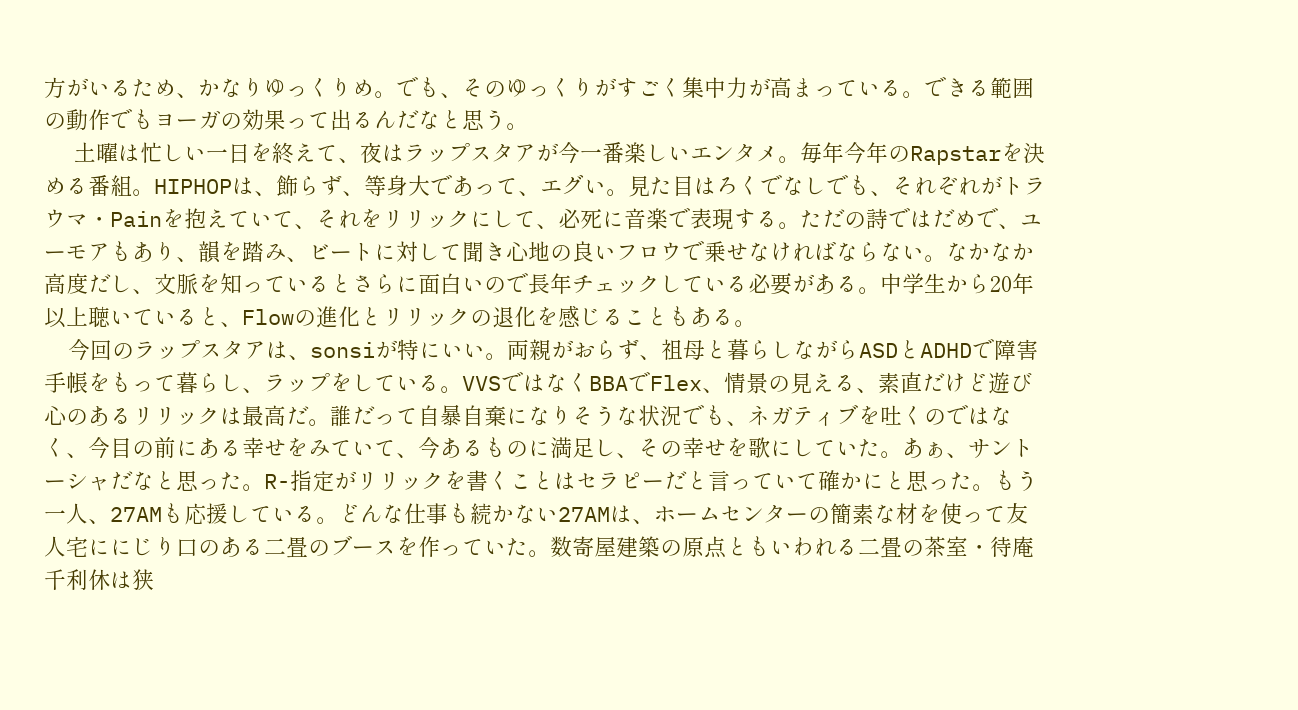方がいるため、かなりゆっくりめ。でも、そのゆっくりがすごく集中力が高まっている。できる範囲の動作でもヨーガの効果って出るんだなと思う。
     土曜は忙しい一日を終えて、夜はラップスタアが今一番楽しいエンタメ。毎年今年のRapstarを決める番組。HIPHOPは、飾らず、等身大であって、エグい。見た目はろくでなしでも、それぞれがトラウマ・Painを抱えていて、それをリリックにして、必死に音楽で表現する。ただの詩ではだめで、ユーモアもあり、韻を踏み、ビートに対して聞き心地の良いフロウで乗せなければならない。なかなか高度だし、文脈を知っているとさらに面白いので長年チェックしている必要がある。中学生から20年以上聴いていると、Flowの進化とリリックの退化を感じることもある。
    今回のラップスタアは、sonsiが特にいい。両親がおらず、祖母と暮らしながらASDとADHDで障害手帳をもって暮らし、ラップをしている。VVSではなくBBAでFlex、情景の見える、素直だけど遊び心のあるリリックは最高だ。誰だって自暴自棄になりそうな状況でも、ネガティブを吐くのではなく、今目の前にある幸せをみていて、今あるものに満足し、その幸せを歌にしていた。あぁ、サントーシャだなと思った。R-指定がリリックを書くことはセラピーだと言っていて確かにと思った。もう一人、27AMも応援している。どんな仕事も続かない27AMは、ホームセンターの簡素な材を使って友人宅ににじり口のある二畳のブースを作っていた。数寄屋建築の原点ともいわれる二畳の茶室・待庵 千利休は狭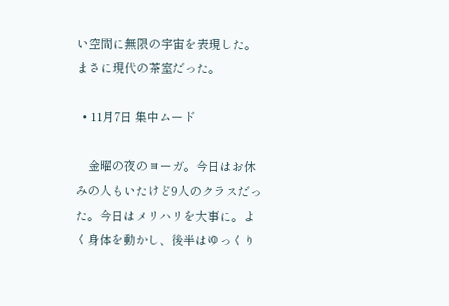い空間に無限の宇宙を表現した。まさに現代の茶室だった。

  • 11月7日 集中ムード

    金曜の夜のヨーガ。今日はお休みの人もいたけど9人のクラスだった。今日はメリハリを大事に。よく身体を動かし、後半はゆっくり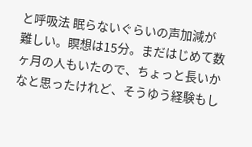と呼吸法 眠らないぐらいの声加減が難しい。瞑想は15分。まだはじめて数ヶ月の人もいたので、ちょっと長いかなと思ったけれど、そうゆう経験もし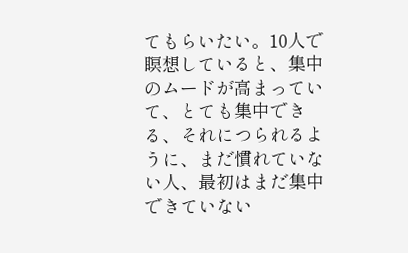てもらいたい。10人で瞑想していると、集中のムードが高まっていて、とても集中できる、それにつられるように、まだ慣れていない人、最初はまだ集中できていない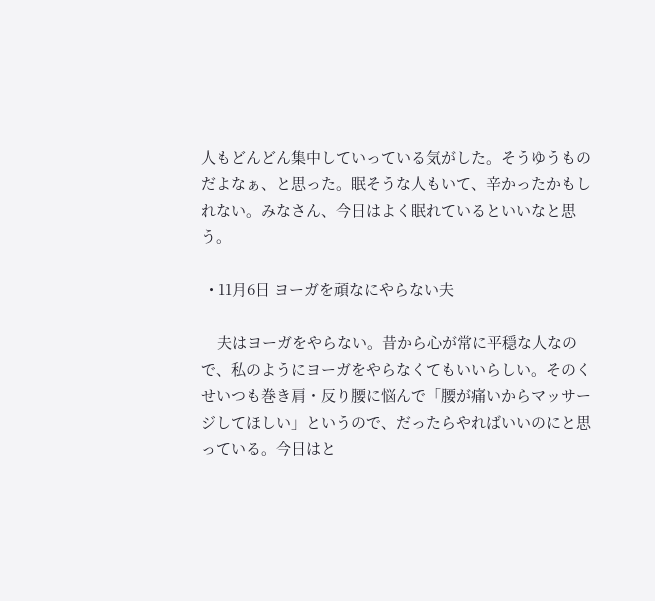人もどんどん集中していっている気がした。そうゆうものだよなぁ、と思った。眠そうな人もいて、辛かったかもしれない。みなさん、今日はよく眠れているといいなと思う。

  • 11月6日 ヨーガを頑なにやらない夫

    夫はヨーガをやらない。昔から心が常に平穏な人なので、私のようにヨーガをやらなくてもいいらしい。そのくせいつも巻き肩・反り腰に悩んで「腰が痛いからマッサージしてほしい」というので、だったらやればいいのにと思っている。今日はと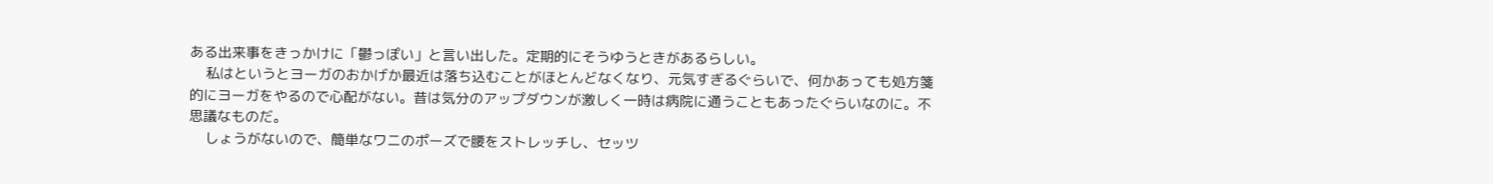ある出来事をきっかけに「鬱っぽい」と言い出した。定期的にそうゆうときがあるらしい。
    私はというとヨーガのおかげか最近は落ち込むことがほとんどなくなり、元気すぎるぐらいで、何かあっても処方箋的にヨーガをやるので心配がない。昔は気分のアップダウンが激しく一時は病院に通うこともあったぐらいなのに。不思議なものだ。
    しょうがないので、簡単なワニのポーズで腰をストレッチし、セッツ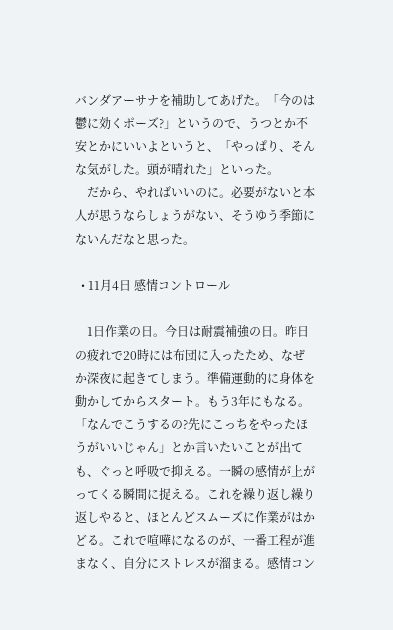バンダアーサナを補助してあげた。「今のは鬱に効くポーズ?」というので、うつとか不安とかにいいよというと、「やっぱり、そんな気がした。頭が晴れた」といった。
    だから、やればいいのに。必要がないと本人が思うならしょうがない、そうゆう季節にないんだなと思った。

  • 11月4日 感情コントロール

    1日作業の日。今日は耐震補強の日。昨日の疲れで20時には布団に入ったため、なぜか深夜に起きてしまう。準備運動的に身体を動かしてからスタート。もう3年にもなる。「なんでこうするの?先にこっちをやったほうがいいじゃん」とか言いたいことが出ても、ぐっと呼吸で抑える。一瞬の感情が上がってくる瞬間に捉える。これを繰り返し繰り返しやると、ほとんどスムーズに作業がはかどる。これで喧嘩になるのが、一番工程が進まなく、自分にストレスが溜まる。感情コン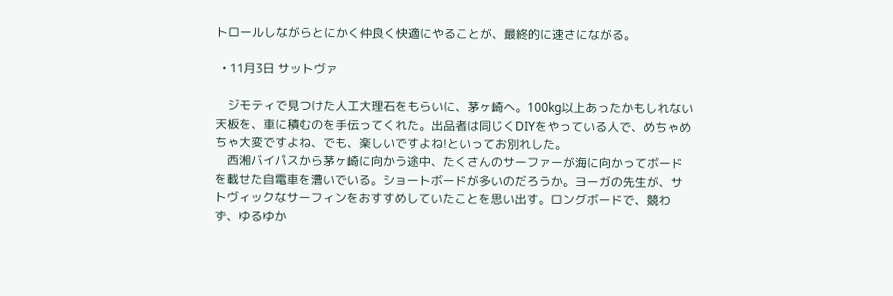トロールしながらとにかく仲良く快適にやることが、最終的に速さにながる。

  • 11月3日 サットヴァ

    ジモティで見つけた人工大理石をもらいに、茅ヶ崎へ。100kg以上あったかもしれない天板を、車に積むのを手伝ってくれた。出品者は同じくDIYをやっている人で、めちゃめちゃ大変ですよね、でも、楽しいですよね!といってお別れした。
    西湘バイパスから茅ヶ崎に向かう途中、たくさんのサーファーが海に向かってボードを載せた自電車を漕いでいる。ショートボードが多いのだろうか。ヨーガの先生が、サトヴィックなサーフィンをおすすめしていたことを思い出す。ロングボードで、競わず、ゆるゆか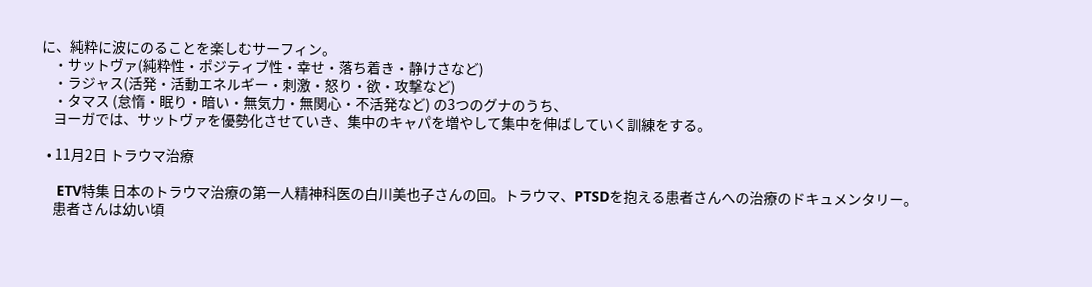に、純粋に波にのることを楽しむサーフィン。
    ・サットヴァ(純粋性・ポジティブ性・幸せ・落ち着き・静けさなど)
    ・ラジャス(活発・活動エネルギー・刺激・怒り・欲・攻撃など)
    ・タマス (怠惰・眠り・暗い・無気力・無関心・不活発など) の3つのグナのうち、
    ヨーガでは、サットヴァを優勢化させていき、集中のキャパを増やして集中を伸ばしていく訓練をする。

  • 11月2日 トラウマ治療

    ETV特集 日本のトラウマ治療の第一人精神科医の白川美也子さんの回。トラウマ、PTSDを抱える患者さんへの治療のドキュメンタリー。
    患者さんは幼い頃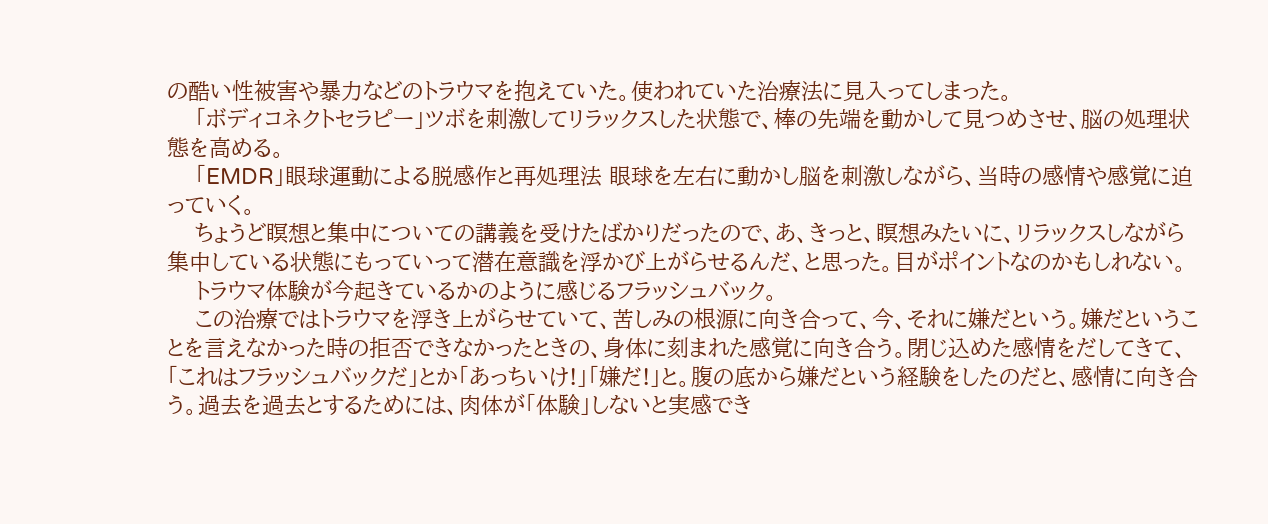の酷い性被害や暴力などのトラウマを抱えていた。使われていた治療法に見入ってしまった。
    「ボディコネクトセラピー」ツボを刺激してリラックスした状態で、棒の先端を動かして見つめさせ、脳の処理状態を高める。
    「EMDR」眼球運動による脱感作と再処理法 眼球を左右に動かし脳を刺激しながら、当時の感情や感覚に迫っていく。
    ちょうど瞑想と集中についての講義を受けたばかりだったので、あ、きっと、瞑想みたいに、リラックスしながら集中している状態にもっていって潜在意識を浮かび上がらせるんだ、と思った。目がポイントなのかもしれない。
    トラウマ体験が今起きているかのように感じるフラッシュバック。
    この治療ではトラウマを浮き上がらせていて、苦しみの根源に向き合って、今、それに嫌だという。嫌だということを言えなかった時の拒否できなかったときの、身体に刻まれた感覚に向き合う。閉じ込めた感情をだしてきて、「これはフラッシュバックだ」とか「あっちいけ!」「嫌だ!」と。腹の底から嫌だという経験をしたのだと、感情に向き合う。過去を過去とするためには、肉体が「体験」しないと実感でき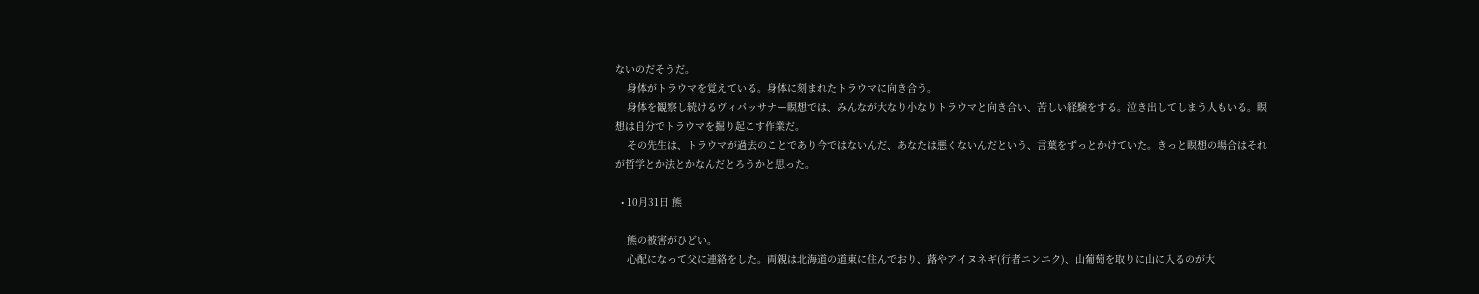ないのだそうだ。
    身体がトラウマを覚えている。身体に刻まれたトラウマに向き合う。
    身体を観察し続けるヴィパッサナー瞑想では、みんなが大なり小なりトラウマと向き合い、苦しい経験をする。泣き出してしまう人もいる。瞑想は自分でトラウマを掘り起こす作業だ。
    その先生は、トラウマが過去のことであり今ではないんだ、あなたは悪くないんだという、言葉をずっとかけていた。きっと瞑想の場合はそれが哲学とか法とかなんだとろうかと思った。

  • 10月31日 熊

    熊の被害がひどい。
    心配になって父に連絡をした。両親は北海道の道東に住んでおり、蕗やアイヌネギ(行者ニンニク)、山葡萄を取りに山に入るのが大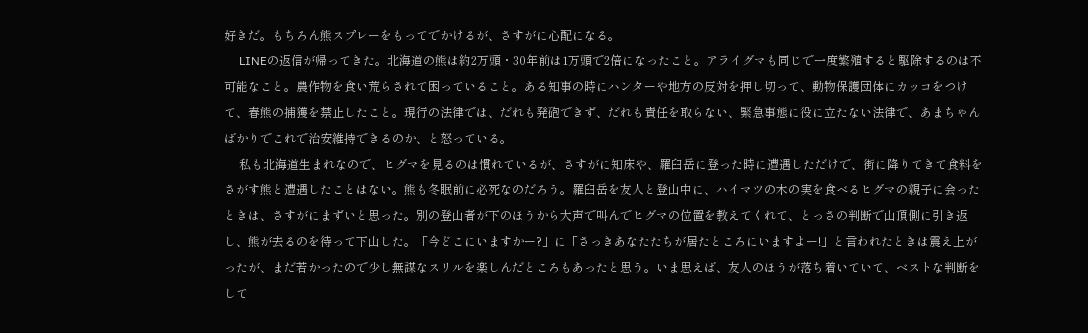好きだ。もちろん熊スプレーをもってでかけるが、さすがに心配になる。
     LINEの返信が帰ってきた。北海道の熊は約2万頭・30年前は1万頭で2倍になったこと。アライグマも同じで一度繁殖すると駆除するのは不可能なこと。農作物を食い荒らされて困っていること。ある知事の時にハンターや地方の反対を押し切って、動物保護団体にカッコをつけて、春熊の捕獲を禁止したこと。現行の法律では、だれも発砲できず、だれも責任を取らない、緊急事態に役に立たない法律で、あまちゃんばかりでこれで治安維持できるのか、と怒っている。
     私も北海道生まれなので、ヒグマを見るのは慣れているが、さすがに知床や、羅臼岳に登った時に遭遇しただけで、街に降りてきて食料をさがす熊と遭遇したことはない。熊も冬眠前に必死なのだろう。羅臼岳を友人と登山中に、ハイマツの木の実を食べるヒグマの親子に会ったときは、さすがにまずいと思った。別の登山者が下のほうから大声で叫んでヒグマの位置を教えてくれて、とっさの判断で山頂側に引き返し、熊が去るのを待って下山した。「今どこにいますかー?」に「さっきあなたたちが居たところにいますよー!」と言われたときは震え上がったが、まだ若かったので少し無謀なスリルを楽しんだところもあったと思う。いま思えば、友人のほうが落ち着いていて、ベストな判断をして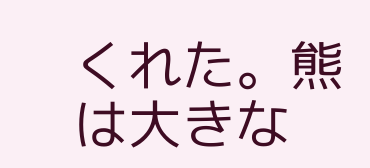くれた。熊は大きな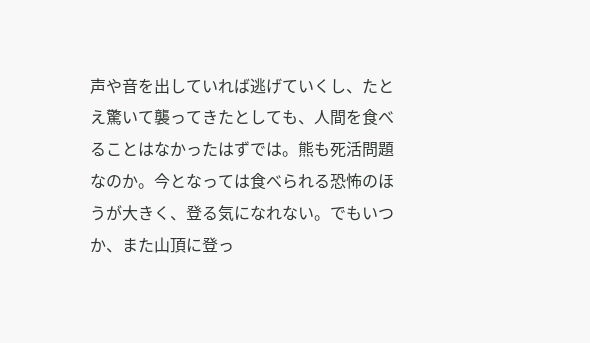声や音を出していれば逃げていくし、たとえ驚いて襲ってきたとしても、人間を食べることはなかったはずでは。熊も死活問題なのか。今となっては食べられる恐怖のほうが大きく、登る気になれない。でもいつか、また山頂に登っ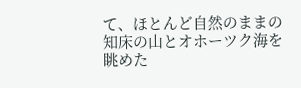て、ほとんど自然のままの知床の山とオホーツク海を眺めた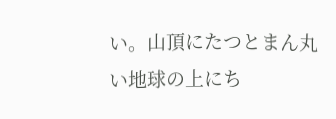い。山頂にたつとまん丸い地球の上にち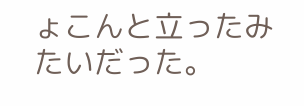ょこんと立ったみたいだった。